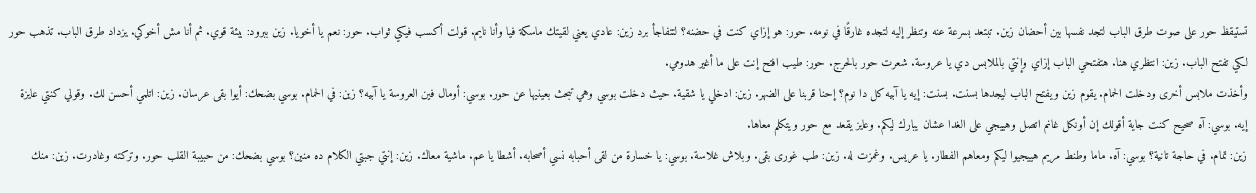تستيقظ حور على صوت طرق الباب لتجد نفسها بين أحضان زين. تبتعد بسرعة عنه وتنظر إليه لتجده غارقًا في نومه. حور: هو إزاي كنت في حضنه؟ لتتفاجأ برد زين: عادي يعني لقيتك ماسكة فيا وأنا نايم. قولت أكسب فيكي ثواب. حور: نعم يا أخويا. زين ببرود: بيئة قوي. ثم أنا مش أخوكي. يزداد طرق الباب. تذهب حور لكي تفتح الباب. زين: انتظري هنا. هتفتحي الباب إزاي وإنتي بالملابس دي يا عروسة. شعرت حور بالحرج. حور: طيب افتح إنت على ما أغير هدومي.
وأخذت ملابس أخرى ودخلت الحمام. يقوم زين ويفتح الباب ليجدها بسنت. بسنت: إيه يا آبيه كل دا نوم؟ إحنا قربنا على الضهر. زين: ادخلي يا شقية. حيث دخلت بوسي وهي تبحث بعينيها عن حور. بوسي: أومال فين العروسة يا آبيه؟ زين: في الحمام. بوسي بضحك: أيوا بقى عرسان. زين: اتلمي أحسن لك. وقولي كنتي عايزة إيه. بوسي: آه صحيح كنت جاية أقولك إن أونكل غانم اتصل وهييجي على الغدا عشان يبارك ليكم. وعايز يقعد مع حور ويتكلم معاها.
زين: تمام. في حاجة تانية؟ بوسي: آه. ماما وطنط مريم هييجيوا ليكم ومعاهم الفطار. يا عريس. وغمزت له. زين: طب غورى بقى. وبلاش غلاسة. بوسي: يا خسارة من لقى أحبابه نسي أصحابه. أشطا يا عم. ماشية معاك. زين: إنتي جبتي الكلام ده منين؟ بوسي بضحك: من حبيبة القلب حور. وتركته وغادرت. زين: منك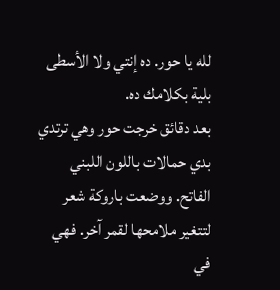لله يا حور. ده إنتي ولا الأسطى بلية بكلامك ده.
بعد دقائق خرجت حور وهي ترتدي بدي حمالات باللون اللبني الفاتح. ووضعت باروكة شعر لتتغير ملامحها لقمر آخر. فهي في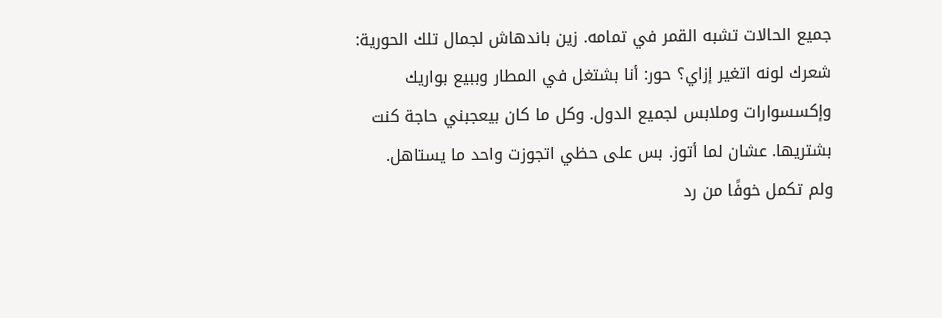جميع الحالات تشبه القمر في تمامه. زين باندهاش لجمال تلك الحورية: شعرك لونه اتغير إزاي؟ حور: أنا بشتغل في المطار وببيع بواريك وإكسسوارات وملابس لجميع الدول. وكل ما كان بيعجبني حاجة كنت بشتريها. عشان لما أتوز. بس على حظي اتجوزت واحد ما يستاهل.
ولم تكمل خوفًا من رد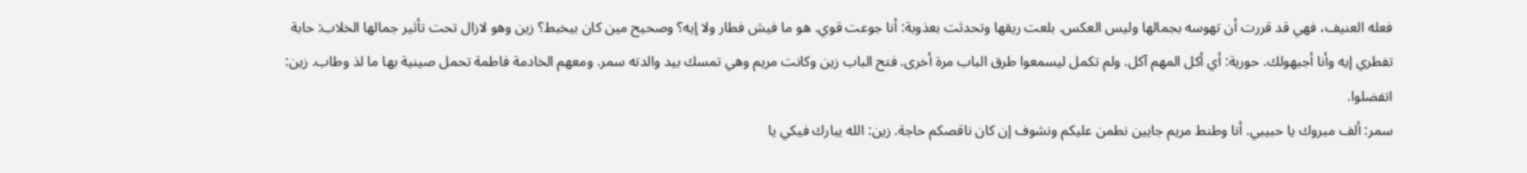فعله العنيف، فهي قد قررت أن تهوسه بجمالها وليس العكس. بلعت ريقها وتحدثت بعذوبة: أنا جوعت قوي. هو ما فيش فطار ولا إيه؟ وصحيح مين كان بيخبط؟ زين وهو لازال تحت تأثير جمالها الخلاب: حابة تفطري إيه وأنا أجبهولك. حورية: أي أكل المهم آكل. ولم تكمل ليسمعوا طرق الباب مرة أخرى. فتح الباب زين وكانت مريم وهي تمسك بيد والدته سمر. ومعهم الخادمة فاطمة تحمل صينية بها ما لذ وطاب. زين: اتفضلوا.
سمر: ألف مبروك يا حبيبي. أنا وطنط مريم جايين نطمن عليكم ونشوف إن كان ناقصكم حاجة. زين: الله يبارك فيكي يا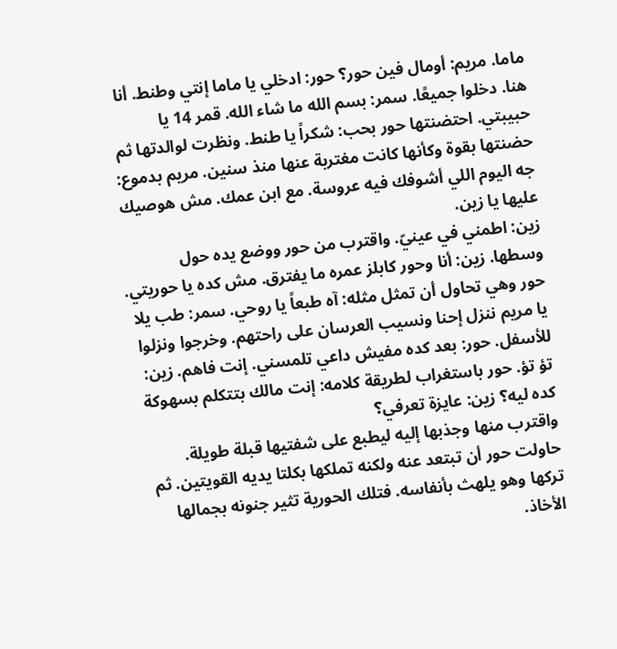ماما. مريم: أومال فين حور؟ حور: ادخلي يا ماما إنتي وطنط. أنا هنا. دخلوا جميعًا. سمر: بسم الله ما شاء الله. قمر 14 يا حبيبتي. احتضنتها حور بحب: شكراً يا طنط. ونظرت لوالدتها ثم حضنتها بقوة وكأنها كانت مغتربة عنها منذ سنين. مريم بدموع: جه اليوم اللي أشوفك فيه عروسة. مع ابن عمك. مش هوصيك عليها يا زين.
زين: اطمني في عينيّ. واقترب من حور ووضع يده حول وسطها. زين: أنا وحور كابلز عمره ما يفترق. مش كده يا حوريتي. حور وهي تحاول أن تمثل مثله: آه طبعاً يا روحي. سمر: طب يلا يا مريم ننزل إحنا ونسيب العرسان على راحتهم. وخرجوا ونزلوا للأسفل. حور: بعد كده مفيش داعي تلمسني. إنت فاهم. زين: تؤ تؤ. حور باستغراب لطريقة كلامه: إنت مالك بتتكلم بسهوكة كده ليه؟ زين: عايزة تعرفي؟
واقترب منها وجذبها إليه ليطبع على شفتيها قبلة طويلة. حاولت حور أن تبتعد عنه ولكنه تملكها بكلتا يديه القويتين. ثم تركها وهو يلهث بأنفاسه. فتلك الحورية تثير جنونه بجمالها الأخاذ.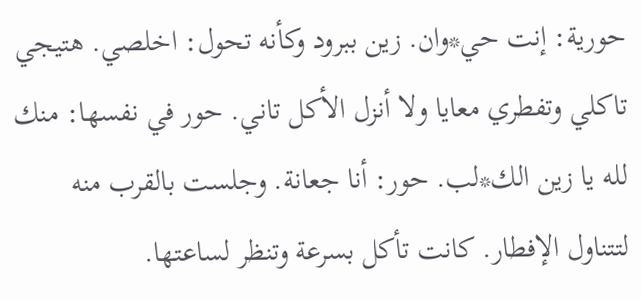حورية: إنت حي*وان. زين ببرود وكأنه تحول: اخلصي. هتيجي تاكلي وتفطري معايا ولا أنزل الأكل تاني. حور في نفسها: منك لله يا زين الك*لب. حور: أنا جعانة. وجلست بالقرب منه لتتناول الإفطار. كانت تأكل بسرعة وتنظر لساعتها.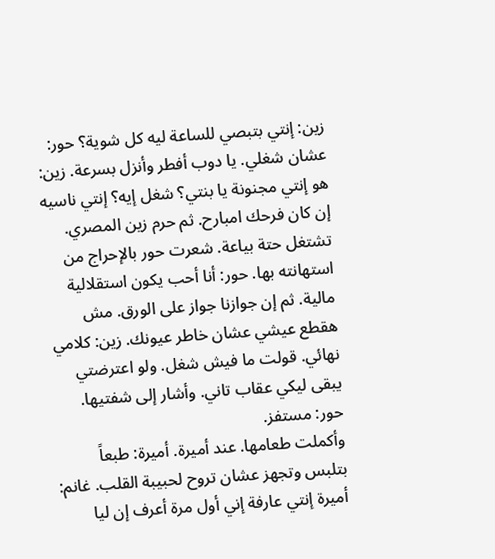زين: إنتي بتبصي للساعة ليه كل شوية؟ حور: عشان شغلي. يا دوب أفطر وأنزل بسرعة. زين: هو إنتي مجنونة يا بنتي؟ شغل إيه؟ إنتي ناسيه إن كان فرحك امبارح. ثم حرم زين المصري. تشتغل حتة بياعة. شعرت حور بالإحراج من استهانته بها. حور: أنا أحب يكون استقلالية مالية. ثم إن جوازنا جواز على الورق. مش هقطع عيشي عشان خاطر عيونك. زين: كلامي نهائي. قولت ما فيش شغل. ولو اعترضتي يبقى ليكي عقاب تاني. وأشار إلى شفتيها. حور: مستفز.
وأكملت طعامها. عند أميرة. أميرة: طبعاً بتلبس وتجهز عشان تروح لحبيبة القلب. غانم: أميرة إنتي عارفة إني أول مرة أعرف إن ليا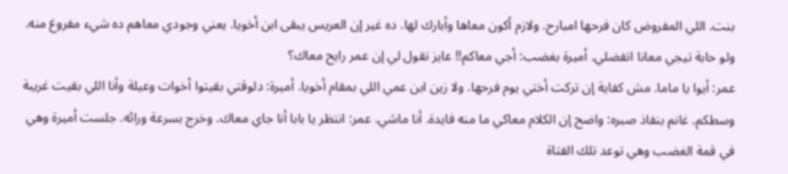بنت. اللي المفروض كان فرحها امبارح. ولازم أكون معاها وأبارك لها. ده غير إن العريس يبقى ابن أخويا. يعني وجودي معاهم ده شيء مفروغ منه. ولو حابة تيجي معانا اتفضلي. أميرة بغضب: أجي معاكم!! عايز تقول لي إن عمر رايح معاك؟
عمر: أيوا يا ماما. مش كفاية إن تركت أختي يوم فرحها. ولا زين ابن عمي اللي بمقام أخويا. أميرة: دلوقتي بقيتوا أخوات وعيلة وأنا اللي بقيت غريبة وسطكم. غانم بنفاذ صبره: واضح إن الكلام معاكي ما منه فايدة. أنا ماشي. عمر: انتظر يا بابا أنا جاي معاك. وخرج بسرعة ورائه. جلست أميرة وهي في قمة الغضب وهي توعد تلك الفتاة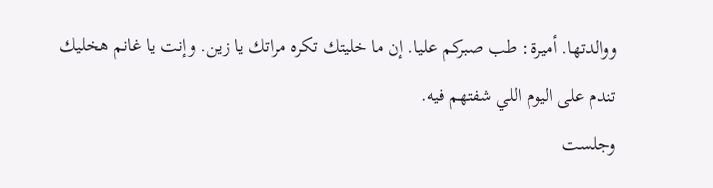ووالدتها. أميرة: طب صبركم عليا. إن ما خليتك تكره مراتك يا زين. وإنت يا غانم هخليك تندم على اليوم اللي شفتهم فيه.
وجلست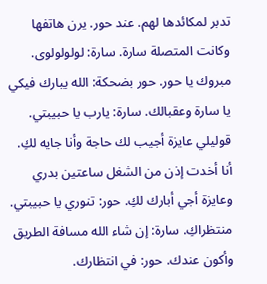تدبر لمكائدها لهم. عند حور. يرن هاتفها وكانت المتصلة سارة. سارة: لولولولوى. مبروك يا حور. حور بضحكة: الله يبارك فيكي يا سارة وعقبالك. سارة: يارب يا حبيبتي. قوليلي عايزة أجيب لك حاجة وأنا جايه لكِ. أنا أخدت إذن من الشغل ساعتين بدري وعايزة أجي أبارك لكِ. حور: تنوري يا حبيبتي. منتظراكِ. سارة: إن شاء الله مسافة الطريق وأكون عندك. حور: في انتظارك.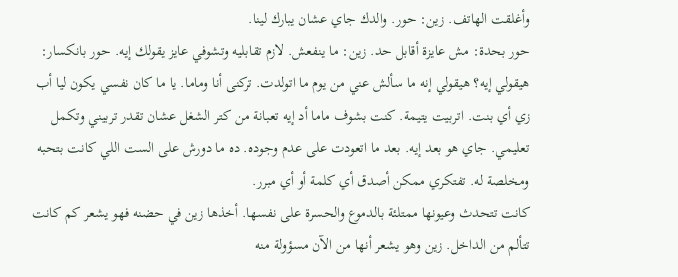وأغلقت الهاتف. زين: حور. والدك جاي عشان يبارك لينا.
حور بحدة: مش عايزة أقابل حد. زين: ما ينفعش. لازم تقابليه وتشوفي عايز يقولك إيه. حور بانكسار: هيقولي إيه؟ هيقولي إنه ما سألش عني من يوم ما اتولدت. تركنى أنا وماما. يا ما كان نفسي يكون ليا أب زي أي بنت. اتربيت يتيمة. كنت بشوف ماما أد إيه تعبانة من كتر الشغل عشان تقدر تربيني وتكمل تعليمي. جاي هو بعد إيه. بعد ما اتعودت على عدم وجوده. ده ما دورش على الست اللي كانت بتحبه ومخلصة له. تفتكري ممكن أصدق أي كلمة أو أي مبرر.
كانت تتحدث وعيونها ممتلئة بالدموع والحسرة على نفسها. أخذها زين في حضنه فهو يشعر كم كانت تتألم من الداخل. زين وهو يشعر أنها من الآن مسؤولة منه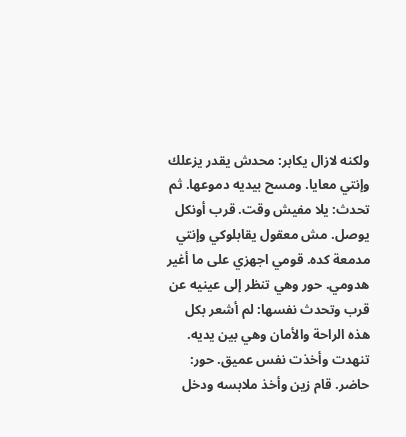ولكنه لازال يكابر: محدش يقدر يزعلك وإنتي معايا. ومسح بيديه دموعها. ثم تحدث: يلا مفيش وقت. قرب أونكل يوصل. مش معقول يقابلوكي وإنتي مدمعة كده. قومي اجهزي على ما أغير هدومي. حور وهي تنظر إلى عينيه عن قرب وتحدث نفسها: لم أشعر بكل هذه الراحة والأمان وهي بين يديه.
تنهدت وأخذت نفس عميق. حور: حاضر. قام زين وأخذ ملابسه ودخل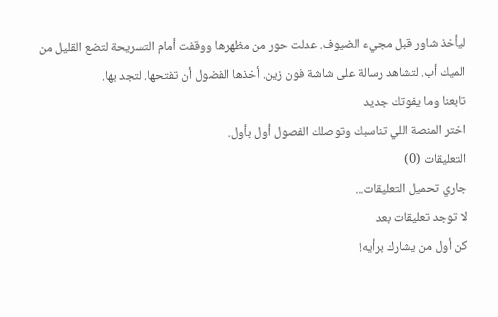ليأخذ شاور قبل مجيء الضيوف. عدلت حور من مظهرها ووقفت أمام التسريحة لتضع القليل من الميك أب. لتشاهد رسالة على شاشة فون زين. أخذها الفضول أن تفتحها. لتجد بها.
تابعنا وما يفوتك جديد
اختر المنصة اللي تناسبك وتوصلك الفصول أول بأول.
التعليقات (0)
جاري تحميل التعليقات...
لا توجد تعليقات بعد
كن أول من يشارك برأيه!